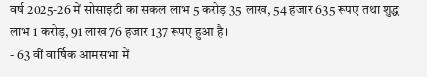वर्ष 2025-26 में सोसाइटी का सकल लाभ 5 करोड़ 35 लाख, 54 हजार 635 रूपए तथा शुद्ध लाभ 1 करोड़, 91 लाख 76 हजार 137 रूपए हुआ है।
- 63 वीं वार्षिक आमसभा में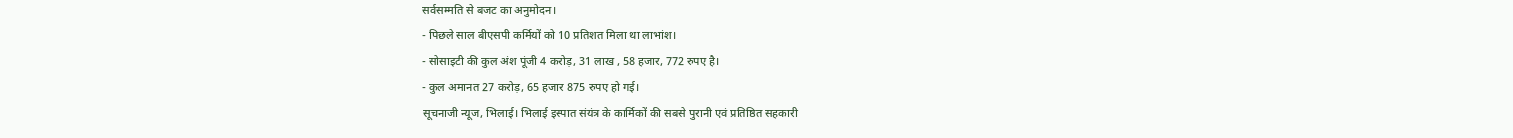सर्वसम्मति से बजट का अनुमोदन।
- पिछले साल बीएसपी कर्मियों को 10 प्रतिशत मिला था लाभांश।
- सोसाइटी की कुल अंश पूंजी 4 करोड़, 31 लाख , 58 हजार, 772 रुपए है।
- कुल अमानत 27 करोड़, 65 हजार 875 रुपए हो गई।
सूचनाजी न्यूज, भिलाई। भिलाई इस्पात संयंत्र के कार्मिकों की सबसे पुरानी एवं प्रतिष्ठित सहकारी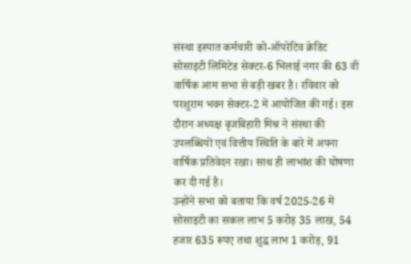संस्था इस्पात कर्मचारी को-ऑपरेटिव क्रेडिट सोसाइटी लिमिटेड सेक्टर-6 भिलाई नगर की 63 वीं वार्षिक आम सभा से बड़ी खबर है। रविवार को परशुराम भवन सेक्टर-2 में आयोजित की गई। इस दौरान अध्यक्ष बृजबिहारी मिश्र ने संस्था की उपलब्धियों एवं वित्तीय स्थिति के बारे में अपना वार्षिक प्रतिवेदन रखा। साथ ही लाभांश की घोषणा कर दी गई है।
उन्होंने सभा को बताया कि वर्ष 2025-26 में सोसाइटी का सकल लाभ 5 करोड़ 35 लाख, 54 हजार 635 रूपए तथा शुद्ध लाभ 1 करोड़, 91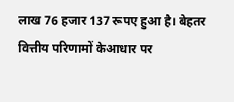लाख 76 हजार 137 रूपए हुआ है। बेहतर वित्तीय परिणामों केआधार पर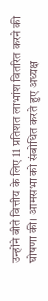उन्होंने बीते वित्तीय के लिए 11 प्रतिशत लाभांश वितरित करने की घोषणा की। आमसभा को संबोधित करते हुए अध्यक्ष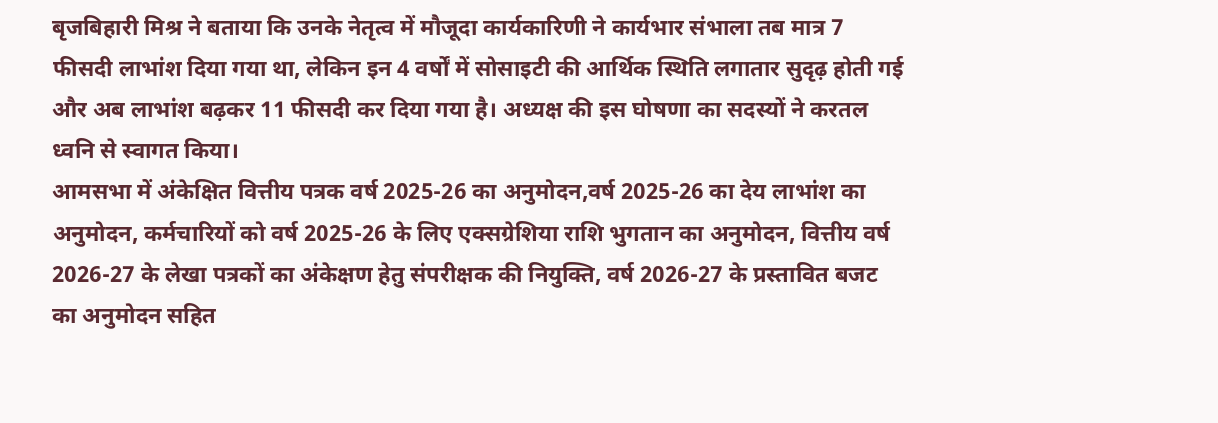बृजबिहारी मिश्र ने बताया कि उनके नेतृत्व में मौजूदा कार्यकारिणी ने कार्यभार संभाला तब मात्र 7 फीसदी लाभांश दिया गया था, लेकिन इन 4 वर्षों में सोसाइटी की आर्थिक स्थिति लगातार सुदृढ़ होती गई और अब लाभांश बढ़कर 11 फीसदी कर दिया गया है। अध्यक्ष की इस घोषणा का सदस्यों ने करतल ध्वनि से स्वागत किया।
आमसभा में अंकेक्षित वित्तीय पत्रक वर्ष 2025-26 का अनुमोदन,वर्ष 2025-26 का देय लाभांश का अनुमोदन, कर्मचारियों को वर्ष 2025-26 के लिए एक्सग्रेशिया राशि भुगतान का अनुमोदन, वित्तीय वर्ष 2026-27 के लेखा पत्रकों का अंकेक्षण हेतु संपरीक्षक की नियुक्ति, वर्ष 2026-27 के प्रस्तावित बजट का अनुमोदन सहित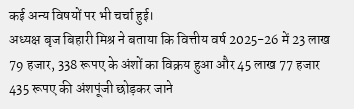कई अन्य विषयों पर भी चर्चा हुई।
अध्यक्ष बृज बिहारी मिश्र ने बताया कि वित्तीय वर्ष 2025-26 में 23 लाख 79 हजार, 338 रूपए के अंशों का विक्रय हुआ और 45 लाख 77 हजार 435 रूपए की अंशपूंजी छोड़कर जाने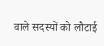वाले सदस्यों को लौटाई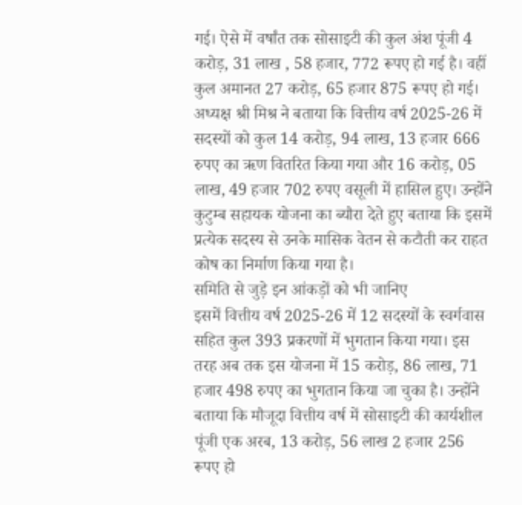गई। ऐसे में वर्षांत तक सोसाइटी की कुल अंश पूंजी 4 करोड़, 31 लाख , 58 हजार, 772 रूपए हो गई है। वहीं कुल अमानत 27 करोड़, 65 हजार 875 रूपए हो गई।
अध्यक्ष श्री मिश्र ने बताया कि वित्तीय वर्ष 2025-26 में सदस्यों को कुल 14 करोड़, 94 लाख, 13 हजार 666 रुपए का ऋण वितरित किया गया और 16 करोड़, 05 लाख, 49 हजार 702 रुपए वसूली में हासिल हुए। उन्होंने कुटुम्ब सहायक योजना का ब्यौरा देते हुए बताया कि इसमें प्रत्येक सदस्य से उनके मासिक वेतन से कटौती कर राहत कोष का निर्माण किया गया है।
समिति से जुड़े इन आंकड़ों को भी जानिए
इसमें वित्तीय वर्ष 2025-26 में 12 सदस्यों के स्वर्गवास सहित कुल 393 प्रकरणों में भुगतान किया गया। इस तरह अब तक इस योजना में 15 करोड़, 86 लाख, 71 हजार 498 रुपए का भुगतान किया जा चुका है। उन्होंने बताया कि मौजूदा वित्तीय वर्ष में सोसाइटी की कार्यशील पूंजी एक अरब, 13 करोड़, 56 लाख 2 हजार 256 रूपए हो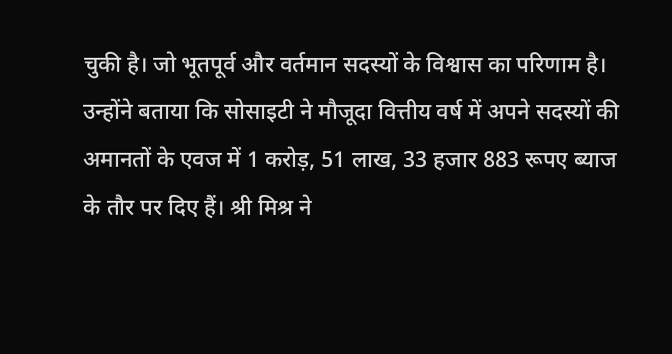चुकी है। जो भूतपूर्व और वर्तमान सदस्यों के विश्वास का परिणाम है।
उन्होंने बताया कि सोसाइटी ने मौजूदा वित्तीय वर्ष में अपने सदस्यों की अमानतों के एवज में 1 करोड़, 51 लाख, 33 हजार 883 रूपए ब्याज के तौर पर दिए हैं। श्री मिश्र ने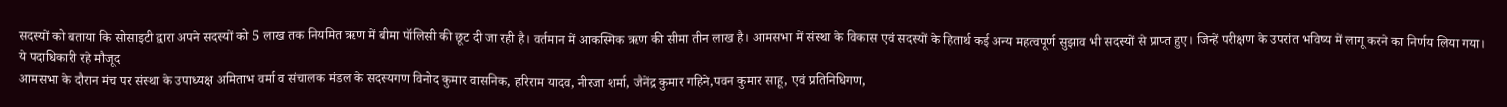सदस्यों को बताया कि सोसाइटी द्वारा अपने सदस्यों को 5 लाख तक नियमित ऋण में बीमा पॉलिसी की छूट दी जा रही है। वर्तमान में आकस्मिक ऋण की सीमा तीन लाख है। आमसभा में संस्था के विकास एवं सदस्यों के हितार्थ कई अन्य महत्वपूर्ण सुझाव भी सदस्यों से प्राप्त हुए। जिन्हें परीक्षण के उपरांत भविष्य में लागू करने का निर्णय लिया गया।
ये पदाधिकारी रहे मौजूद
आमसभा के दौरान मंच पर संस्था के उपाध्यक्ष अमिताभ वर्मा व संचालक मंडल के सदस्यगण विनोद कुमार वासनिक, हरिराम यादव, नीरजा शर्मा, जैनेंद्र कुमार गहिने,पवन कुमार साहू, एवं प्रतिनिधिगण,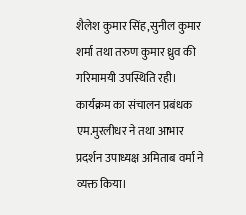शैलेश कुमार सिंह,सुनील कुमार शर्मा तथा तरुण कुमार ध्रुव की गरिमामयी उपस्थिति रही। कार्यक्रम का संचालन प्रबंधक एम.मुरलीधर ने तथा आभार प्रदर्शन उपाध्यक्ष अमिताब वर्मा ने व्यक्त किया।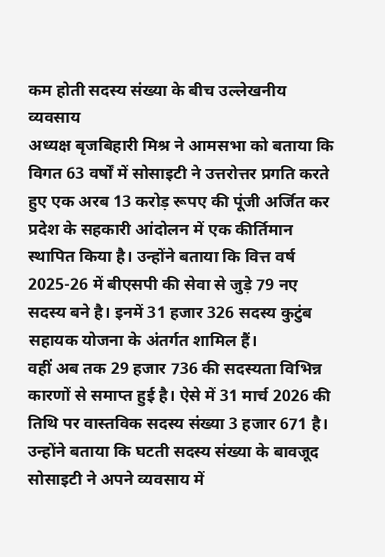कम होती सदस्य संख्या के बीच उल्लेखनीय व्यवसाय
अध्यक्ष बृजबिहारी मिश्र ने आमसभा को बताया कि विगत 63 वर्षों में सोसाइटी ने उत्तरोत्तर प्रगति करते हुए एक अरब 13 करोड़ रूपए की पूंजी अर्जित कर प्रदेश के सहकारी आंदोलन में एक कीर्तिमान स्थापित किया है। उन्होंने बताया कि वित्त वर्ष 2025-26 में बीएसपी की सेवा से जुड़े 79 नए सदस्य बने है। इनमें 31 हजार 326 सदस्य कुटुंब सहायक योजना के अंतर्गत शामिल हैं।
वहीं अब तक 29 हजार 736 की सदस्यता विभिन्न कारणों से समाप्त हुई है। ऐसे में 31 मार्च 2026 की तिथि पर वास्तविक सदस्य संख्या 3 हजार 671 है। उन्होंने बताया कि घटती सदस्य संख्या के बावजूद सोसाइटी ने अपने व्यवसाय में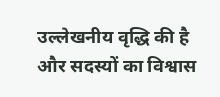उल्लेखनीय वृद्धि की है और सदस्यों का विश्वास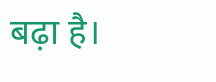बढ़ा है।